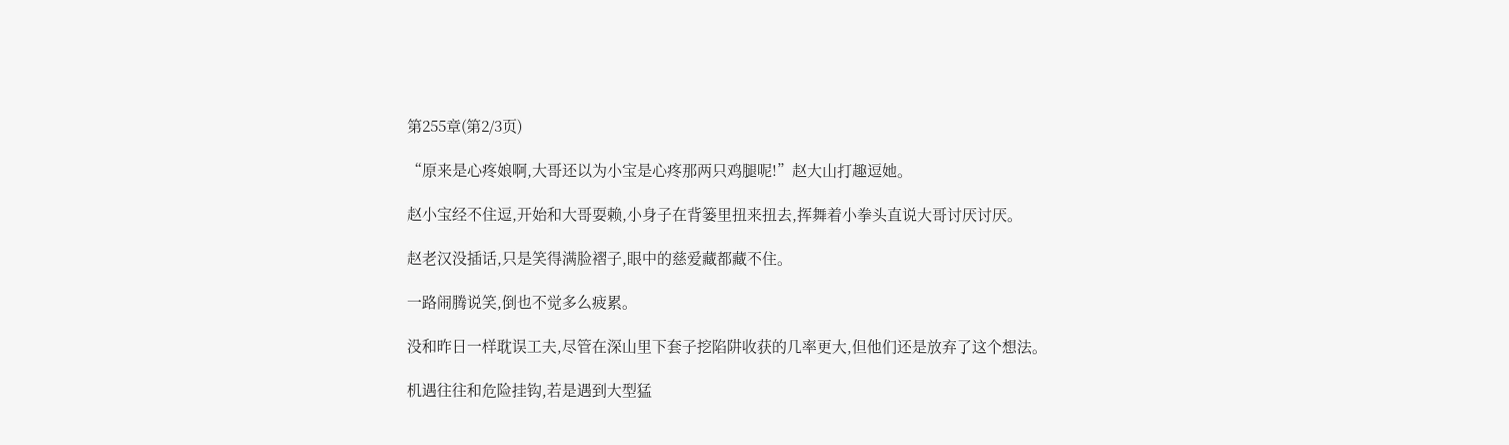第255章(第2/3页)

“原来是心疼娘啊,大哥还以为小宝是心疼那两只鸡腿呢!”赵大山打趣逗她。

赵小宝经不住逗,开始和大哥耍赖,小身子在背篓里扭来扭去,挥舞着小拳头直说大哥讨厌讨厌。

赵老汉没插话,只是笑得满脸褶子,眼中的慈爱藏都藏不住。

一路闹腾说笑,倒也不觉多么疲累。

没和昨日一样耽误工夫,尽管在深山里下套子挖陷阱收获的几率更大,但他们还是放弃了这个想法。

机遇往往和危险挂钩,若是遇到大型猛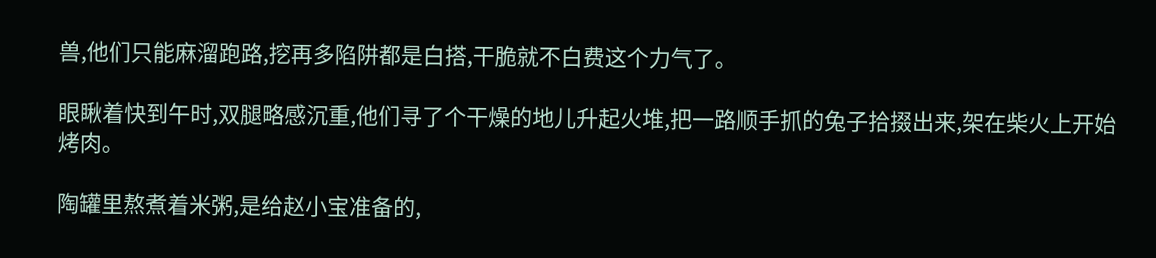兽,他们只能麻溜跑路,挖再多陷阱都是白搭,干脆就不白费这个力气了。

眼瞅着快到午时,双腿略感沉重,他们寻了个干燥的地儿升起火堆,把一路顺手抓的兔子拾掇出来,架在柴火上开始烤肉。

陶罐里熬煮着米粥,是给赵小宝准备的,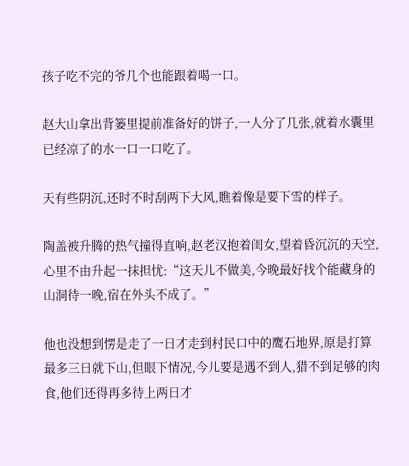孩子吃不完的爷几个也能跟着喝一口。

赵大山拿出背篓里提前准备好的饼子,一人分了几张,就着水囊里已经凉了的水一口一口吃了。

天有些阴沉,还时不时刮两下大风,瞧着像是要下雪的样子。

陶盖被升腾的热气撞得直响,赵老汉抱着闺女,望着昏沉沉的天空,心里不由升起一抹担忧:“这天儿不做美,今晚最好找个能藏身的山洞待一晚,宿在外头不成了。”

他也没想到愣是走了一日才走到村民口中的鹰石地界,原是打算最多三日就下山,但眼下情况,今儿要是遇不到人,猎不到足够的肉食,他们还得再多待上两日才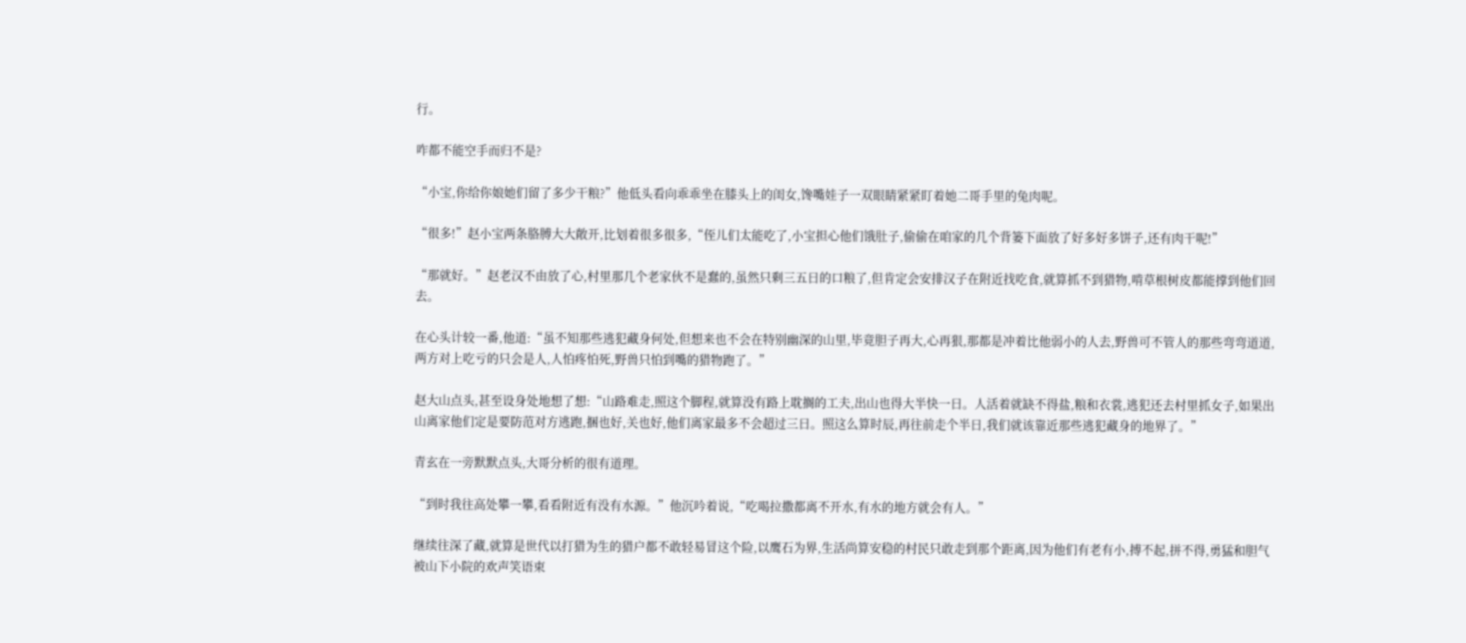行。

咋都不能空手而归不是?

“小宝,你给你娘她们留了多少干粮?”他低头看向乖乖坐在膝头上的闺女,馋嘴娃子一双眼睛紧紧盯着她二哥手里的兔肉呢。

“很多!”赵小宝两条胳膊大大敞开,比划着很多很多,“侄儿们太能吃了,小宝担心他们饿肚子,偷偷在咱家的几个背篓下面放了好多好多饼子,还有肉干呢!”

“那就好。”赵老汉不由放了心,村里那几个老家伙不是蠢的,虽然只剩三五日的口粮了,但肯定会安排汉子在附近找吃食,就算抓不到猎物,啃草根树皮都能撑到他们回去。

在心头计较一番,他道:“虽不知那些逃犯藏身何处,但想来也不会在特别幽深的山里,毕竟胆子再大,心再狠,那都是冲着比他弱小的人去,野兽可不管人的那些弯弯道道,两方对上吃亏的只会是人,人怕疼怕死,野兽只怕到嘴的猎物跑了。”

赵大山点头,甚至设身处地想了想:“山路难走,照这个脚程,就算没有路上耽搁的工夫,出山也得大半快一日。人活着就缺不得盐,粮和衣裳,逃犯还去村里抓女子,如果出山离家他们定是要防范对方逃跑,捆也好,关也好,他们离家最多不会超过三日。照这么算时辰,再往前走个半日,我们就该靠近那些逃犯藏身的地界了。”

青玄在一旁默默点头,大哥分析的很有道理。

“到时我往高处攀一攀,看看附近有没有水源。”他沉吟着说,“吃喝拉撒都离不开水,有水的地方就会有人。”

继续往深了藏,就算是世代以打猎为生的猎户都不敢轻易冒这个险,以鹰石为界,生活尚算安稳的村民只敢走到那个距离,因为他们有老有小,搏不起,拼不得,勇猛和胆气被山下小院的欢声笑语束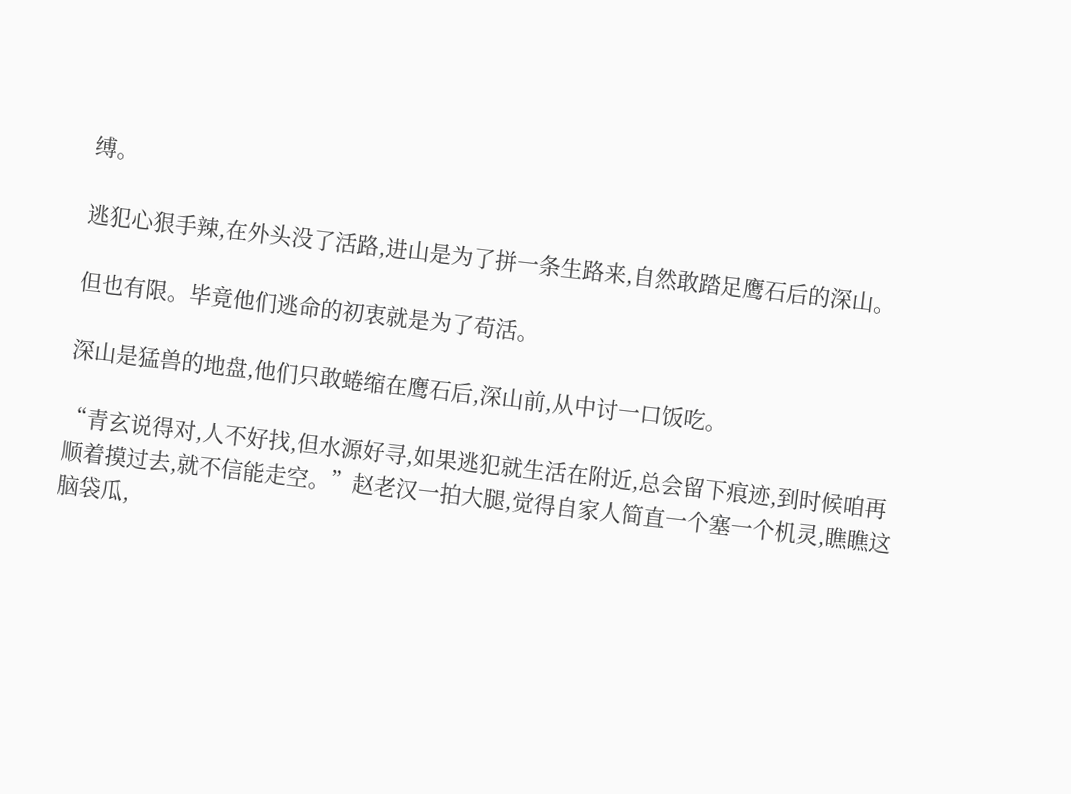缚。

逃犯心狠手辣,在外头没了活路,进山是为了拼一条生路来,自然敢踏足鹰石后的深山。

但也有限。毕竟他们逃命的初衷就是为了苟活。

深山是猛兽的地盘,他们只敢蜷缩在鹰石后,深山前,从中讨一口饭吃。

“青玄说得对,人不好找,但水源好寻,如果逃犯就生活在附近,总会留下痕迹,到时候咱再顺着摸过去,就不信能走空。”赵老汉一拍大腿,觉得自家人简直一个塞一个机灵,瞧瞧这脑袋瓜,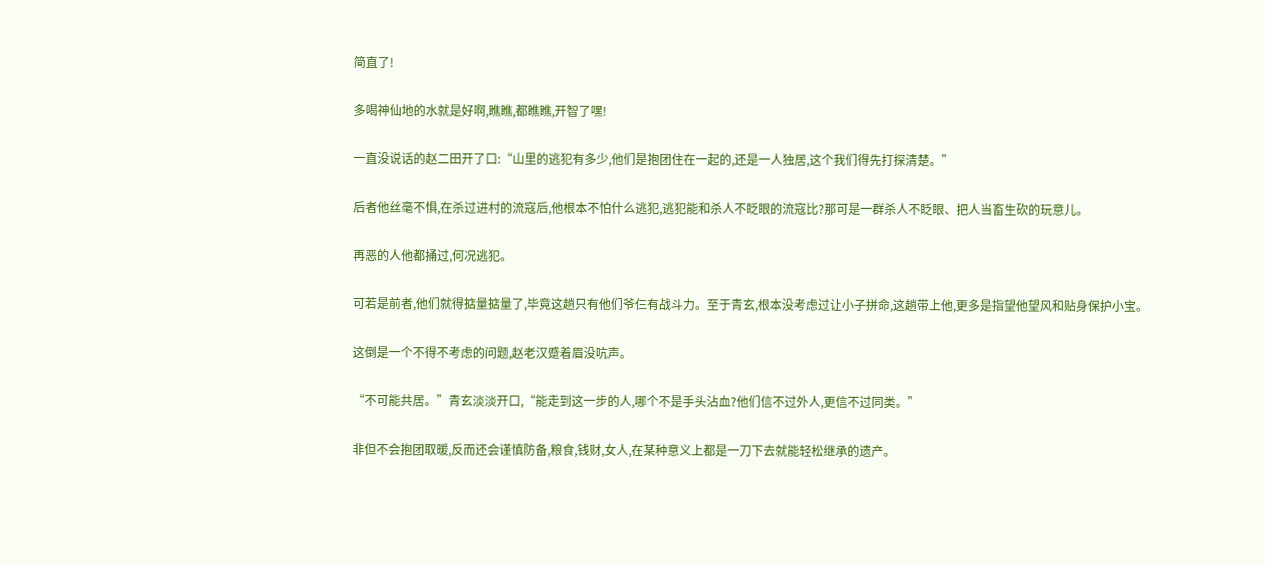简直了!

多喝神仙地的水就是好啊,瞧瞧,都瞧瞧,开智了嘿!

一直没说话的赵二田开了口:“山里的逃犯有多少,他们是抱团住在一起的,还是一人独居,这个我们得先打探清楚。”

后者他丝毫不惧,在杀过进村的流寇后,他根本不怕什么逃犯,逃犯能和杀人不眨眼的流寇比?那可是一群杀人不眨眼、把人当畜生砍的玩意儿。

再恶的人他都捅过,何况逃犯。

可若是前者,他们就得掂量掂量了,毕竟这趟只有他们爷仨有战斗力。至于青玄,根本没考虑过让小子拼命,这趟带上他,更多是指望他望风和贴身保护小宝。

这倒是一个不得不考虑的问题,赵老汉蹙着眉没吭声。

“不可能共居。”青玄淡淡开口,“能走到这一步的人,哪个不是手头沾血?他们信不过外人,更信不过同类。”

非但不会抱团取暖,反而还会谨慎防备,粮食,钱财,女人,在某种意义上都是一刀下去就能轻松继承的遗产。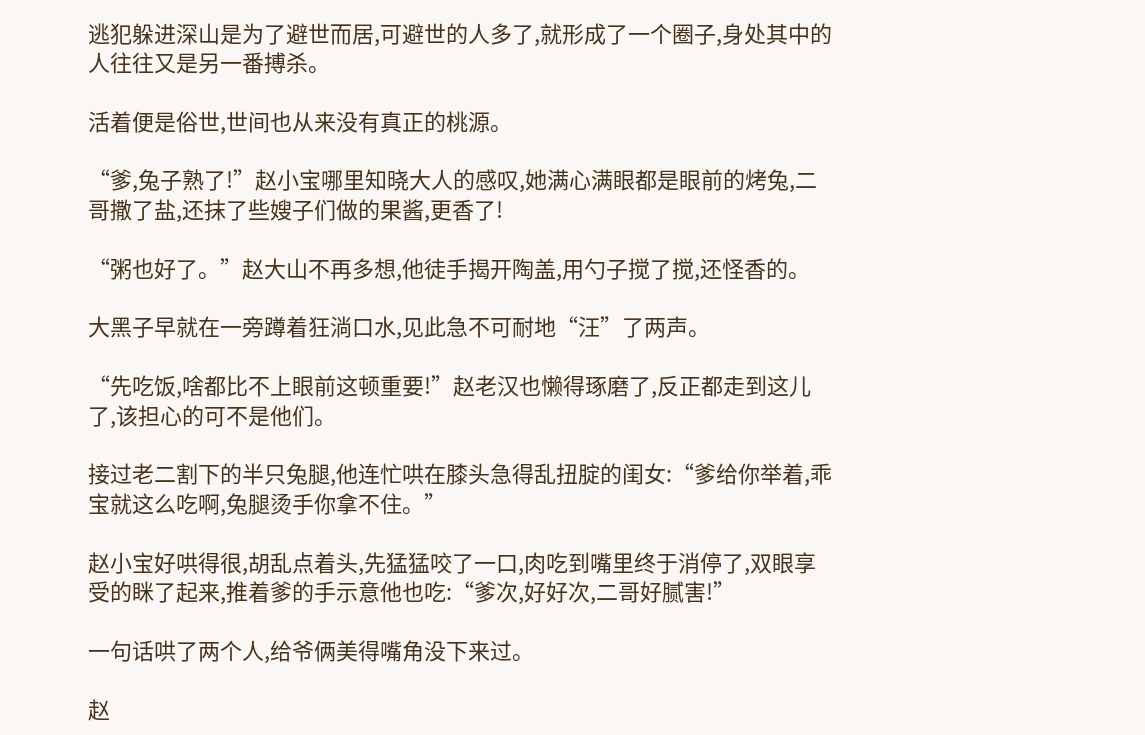逃犯躲进深山是为了避世而居,可避世的人多了,就形成了一个圈子,身处其中的人往往又是另一番搏杀。

活着便是俗世,世间也从来没有真正的桃源。

“爹,兔子熟了!”赵小宝哪里知晓大人的感叹,她满心满眼都是眼前的烤兔,二哥撒了盐,还抹了些嫂子们做的果酱,更香了!

“粥也好了。”赵大山不再多想,他徒手揭开陶盖,用勺子搅了搅,还怪香的。

大黑子早就在一旁蹲着狂淌口水,见此急不可耐地“汪”了两声。

“先吃饭,啥都比不上眼前这顿重要!”赵老汉也懒得琢磨了,反正都走到这儿了,该担心的可不是他们。

接过老二割下的半只兔腿,他连忙哄在膝头急得乱扭腚的闺女:“爹给你举着,乖宝就这么吃啊,兔腿烫手你拿不住。”

赵小宝好哄得很,胡乱点着头,先猛猛咬了一口,肉吃到嘴里终于消停了,双眼享受的眯了起来,推着爹的手示意他也吃:“爹次,好好次,二哥好腻害!”

一句话哄了两个人,给爷俩美得嘴角没下来过。

赵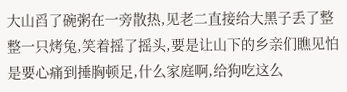大山舀了碗粥在一旁散热,见老二直接给大黑子丢了整整一只烤兔,笑着摇了摇头,要是让山下的乡亲们瞧见怕是要心痛到捶胸顿足,什么家庭啊,给狗吃这么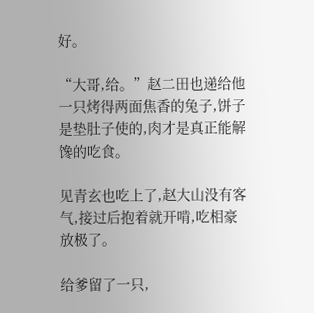好。

“大哥,给。”赵二田也递给他一只烤得两面焦香的兔子,饼子是垫肚子使的,肉才是真正能解馋的吃食。

见青玄也吃上了,赵大山没有客气,接过后抱着就开啃,吃相豪放极了。

给爹留了一只,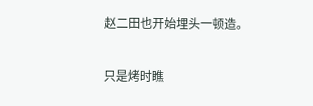赵二田也开始埋头一顿造。

只是烤时瞧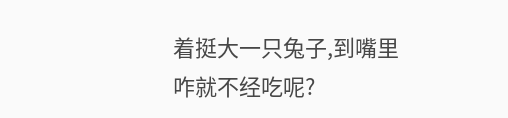着挺大一只兔子,到嘴里咋就不经吃呢?